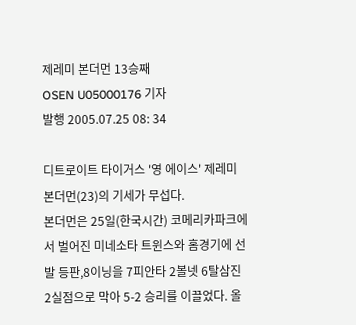제레미 본더먼 13승째
OSEN U05000176 기자
발행 2005.07.25 08: 34

디트로이트 타이거스 '영 에이스' 제레미 본더먼(23)의 기세가 무섭다.
본더먼은 25일(한국시간) 코메리카파크에서 벌어진 미네소타 트윈스와 홈경기에 선발 등판,8이닝을 7피안타 2볼넷 6탈삼진 2실점으로 막아 5-2 승리를 이끌었다. 올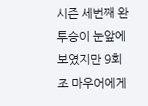시즌 세번째 완투승이 눈앞에 보였지만 9회 조 마우어에게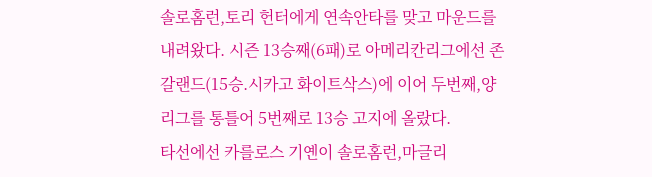솔로홈런,토리 헌터에게 연속안타를 맞고 마운드를 내려왔다. 시즌 13승째(6패)로 아메리칸리그에선 존 갈랜드(15승.시카고 화이트삭스)에 이어 두번째,양 리그를 통틀어 5번째로 13승 고지에 올랐다.
타선에선 카를로스 기옌이 솔로홈런,마글리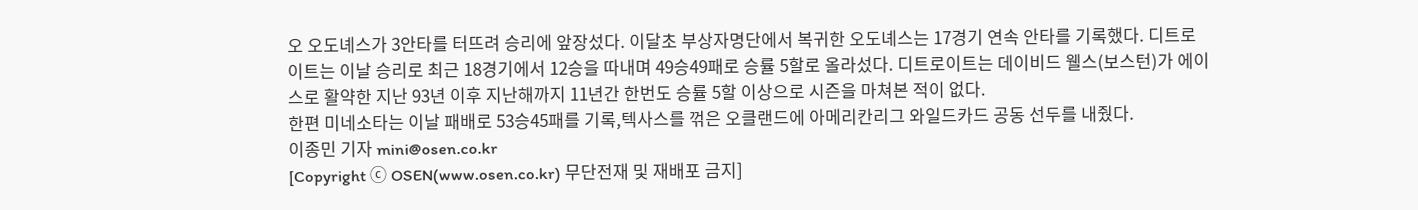오 오도녜스가 3안타를 터뜨려 승리에 앞장섰다. 이달초 부상자명단에서 복귀한 오도녜스는 17경기 연속 안타를 기록했다. 디트로이트는 이날 승리로 최근 18경기에서 12승을 따내며 49승49패로 승률 5할로 올라섰다. 디트로이트는 데이비드 웰스(보스턴)가 에이스로 활약한 지난 93년 이후 지난해까지 11년간 한번도 승률 5할 이상으로 시즌을 마쳐본 적이 없다.
한편 미네소타는 이날 패배로 53승45패를 기록,텍사스를 꺾은 오클랜드에 아메리칸리그 와일드카드 공동 선두를 내줬다.
이종민 기자 mini@osen.co.kr
[Copyright ⓒ OSEN(www.osen.co.kr) 무단전재 및 재배포 금지]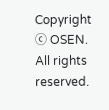Copyright ⓒ OSEN. All rights reserved.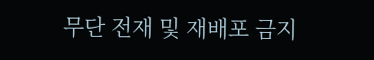무단 전재 및 재배포 금지